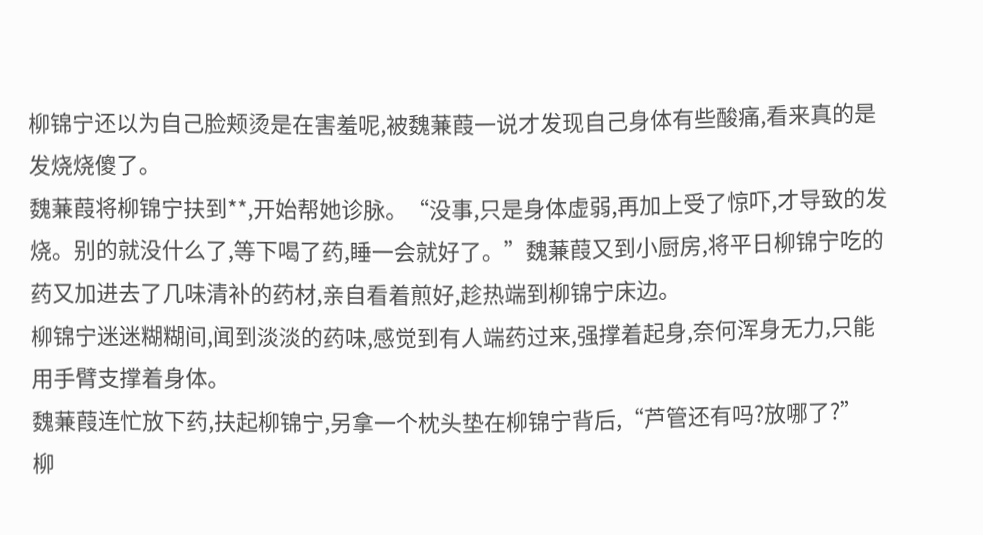柳锦宁还以为自己脸颊烫是在害羞呢,被魏蒹葭一说才发现自己身体有些酸痛,看来真的是发烧烧傻了。
魏蒹葭将柳锦宁扶到**,开始帮她诊脉。“没事,只是身体虚弱,再加上受了惊吓,才导致的发烧。别的就没什么了,等下喝了药,睡一会就好了。”魏蒹葭又到小厨房,将平日柳锦宁吃的药又加进去了几味清补的药材,亲自看着煎好,趁热端到柳锦宁床边。
柳锦宁迷迷糊糊间,闻到淡淡的药味,感觉到有人端药过来,强撑着起身,奈何浑身无力,只能用手臂支撑着身体。
魏蒹葭连忙放下药,扶起柳锦宁,另拿一个枕头垫在柳锦宁背后,“芦管还有吗?放哪了?”
柳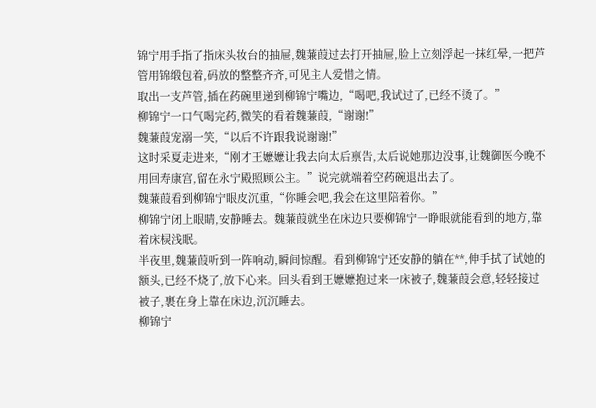锦宁用手指了指床头妆台的抽屉,魏蒹葭过去打开抽屉,脸上立刻浮起一抹红晕,一把芦管用锦缎包着,码放的整整齐齐,可见主人爱惜之情。
取出一支芦管,插在药碗里递到柳锦宁嘴边,“喝吧,我试过了,已经不烫了。”
柳锦宁一口气喝完药,微笑的看着魏蒹葭,“谢谢!”
魏蒹葭宠溺一笑,“以后不许跟我说谢谢!”
这时采夏走进来,“刚才王嬷嬷让我去向太后禀告,太后说她那边没事,让魏御医今晚不用回寿康宫,留在永宁殿照顾公主。”说完就端着空药碗退出去了。
魏蒹葭看到柳锦宁眼皮沉重,“你睡会吧,我会在这里陪着你。”
柳锦宁闭上眼睛,安静睡去。魏蒹葭就坐在床边只要柳锦宁一睁眼就能看到的地方,靠着床棂浅眠。
半夜里,魏蒹葭听到一阵响动,瞬间惊醒。看到柳锦宁还安静的躺在**,伸手拭了试她的额头,已经不烧了,放下心来。回头看到王嬷嬷抱过来一床被子,魏蒹葭会意,轻轻接过被子,裹在身上靠在床边,沉沉睡去。
柳锦宁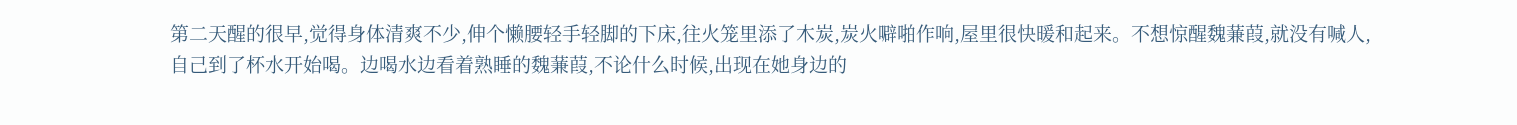第二天醒的很早,觉得身体清爽不少,伸个懒腰轻手轻脚的下床,往火笼里添了木炭,炭火噼啪作响,屋里很快暖和起来。不想惊醒魏蒹葭,就没有喊人,自己到了杯水开始喝。边喝水边看着熟睡的魏蒹葭,不论什么时候,出现在她身边的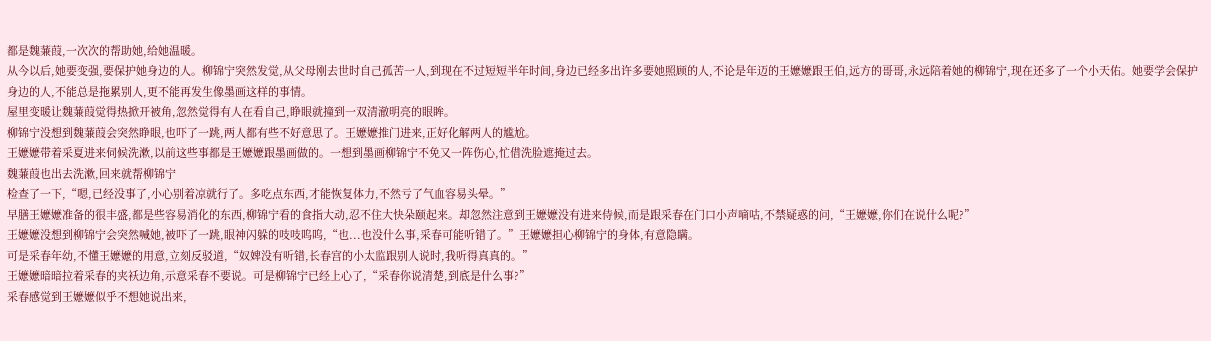都是魏蒹葭,一次次的帮助她,给她温暖。
从今以后,她要变强,要保护她身边的人。柳锦宁突然发觉,从父母刚去世时自己孤苦一人,到现在不过短短半年时间,身边已经多出许多要她照顾的人,不论是年迈的王嬷嬷跟王伯,远方的哥哥,永远陪着她的柳锦宁,现在还多了一个小天佑。她要学会保护身边的人,不能总是拖累别人,更不能再发生像墨画这样的事情。
屋里变暖让魏蒹葭觉得热掀开被角,忽然觉得有人在看自己,睁眼就撞到一双清澈明亮的眼眸。
柳锦宁没想到魏蒹葭会突然睁眼,也吓了一跳,两人都有些不好意思了。王嬷嬷推门进来,正好化解两人的尴尬。
王嬷嬷带着采夏进来伺候洗漱,以前这些事都是王嬷嬷跟墨画做的。一想到墨画柳锦宁不免又一阵伤心,忙借洗脸遮掩过去。
魏蒹葭也出去洗漱,回来就帮柳锦宁
检查了一下,“嗯,已经没事了,小心别着凉就行了。多吃点东西,才能恢复体力,不然亏了气血容易头晕。”
早膳王嬷嬷准备的很丰盛,都是些容易消化的东西,柳锦宁看的食指大动,忍不住大快朵颐起来。却忽然注意到王嬷嬷没有进来侍候,而是跟采春在门口小声嘀咕,不禁疑惑的问,“王嬷嬷,你们在说什么呢?”
王嬷嬷没想到柳锦宁会突然喊她,被吓了一跳,眼神闪躲的吱吱呜呜,“也...也没什么事,采春可能听错了。”王嬷嬷担心柳锦宁的身体,有意隐瞒。
可是采春年幼,不懂王嬷嬷的用意,立刻反驳道,“奴婢没有听错,长春宫的小太监跟别人说时,我听得真真的。”
王嬷嬷暗暗拉着采春的夹袄边角,示意采春不要说。可是柳锦宁已经上心了,“采春你说清楚,到底是什么事?”
采春感觉到王嬷嬷似乎不想她说出来,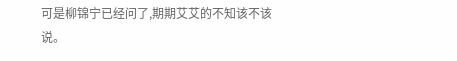可是柳锦宁已经问了,期期艾艾的不知该不该说。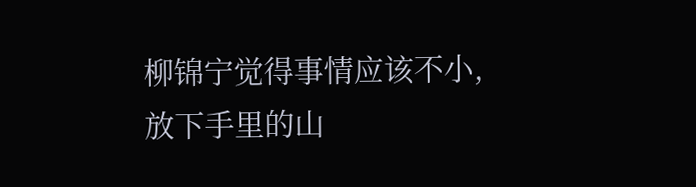柳锦宁觉得事情应该不小,放下手里的山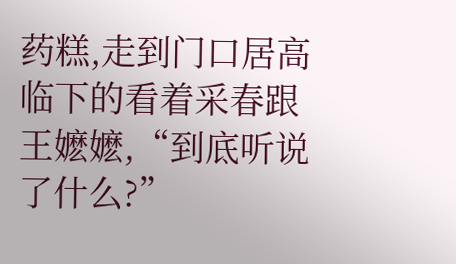药糕,走到门口居高临下的看着采春跟王嬷嬷,“到底听说了什么?”